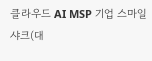클라우드 AI MSP 기업 스마일샤크(대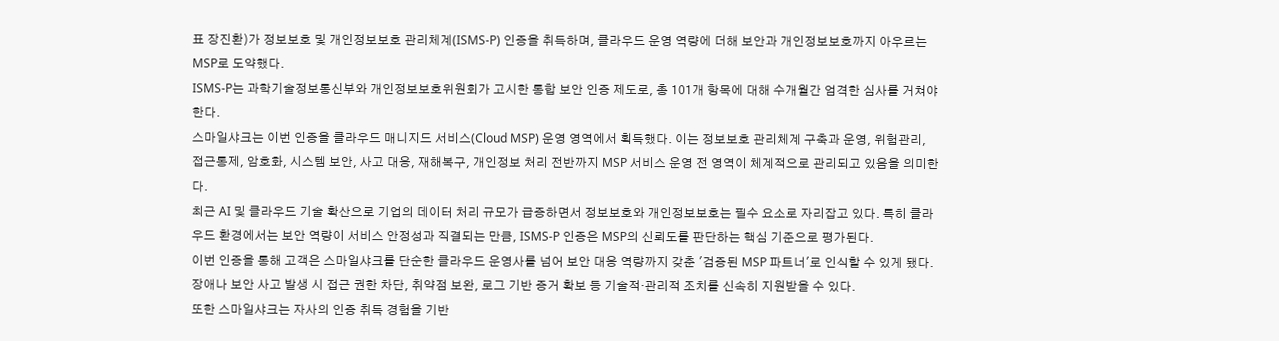표 장진환)가 정보보호 및 개인정보보호 관리체계(ISMS-P) 인증을 취득하며, 클라우드 운영 역량에 더해 보안과 개인정보보호까지 아우르는 MSP로 도약했다.
ISMS-P는 과학기술정보통신부와 개인정보보호위원회가 고시한 통합 보안 인증 제도로, 총 101개 항목에 대해 수개월간 엄격한 심사를 거쳐야 한다.
스마일샤크는 이번 인증을 클라우드 매니지드 서비스(Cloud MSP) 운영 영역에서 획득했다. 이는 정보보호 관리체계 구축과 운영, 위험관리, 접근통제, 암호화, 시스템 보안, 사고 대응, 재해복구, 개인정보 처리 전반까지 MSP 서비스 운영 전 영역이 체계적으로 관리되고 있음을 의미한다.
최근 AI 및 클라우드 기술 확산으로 기업의 데이터 처리 규모가 급증하면서 정보보호와 개인정보보호는 필수 요소로 자리잡고 있다. 특히 클라우드 환경에서는 보안 역량이 서비스 안정성과 직결되는 만큼, ISMS-P 인증은 MSP의 신뢰도를 판단하는 핵심 기준으로 평가된다.
이번 인증을 통해 고객은 스마일샤크를 단순한 클라우드 운영사를 넘어 보안 대응 역량까지 갖춘 '검증된 MSP 파트너'로 인식할 수 있게 됐다. 장애나 보안 사고 발생 시 접근 권한 차단, 취약점 보완, 로그 기반 증거 확보 등 기술적·관리적 조치를 신속히 지원받을 수 있다.
또한 스마일샤크는 자사의 인증 취득 경험을 기반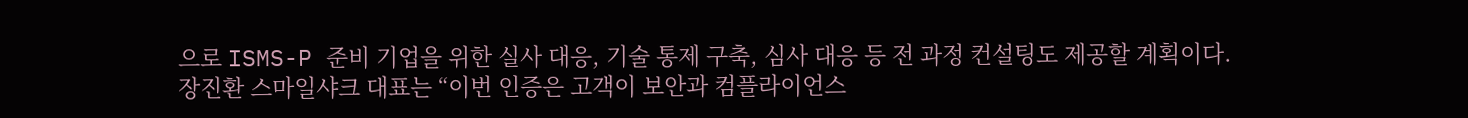으로 ISMS-P 준비 기업을 위한 실사 대응, 기술 통제 구축, 심사 대응 등 전 과정 컨설팅도 제공할 계획이다.
장진환 스마일샤크 대표는 “이번 인증은 고객이 보안과 컴플라이언스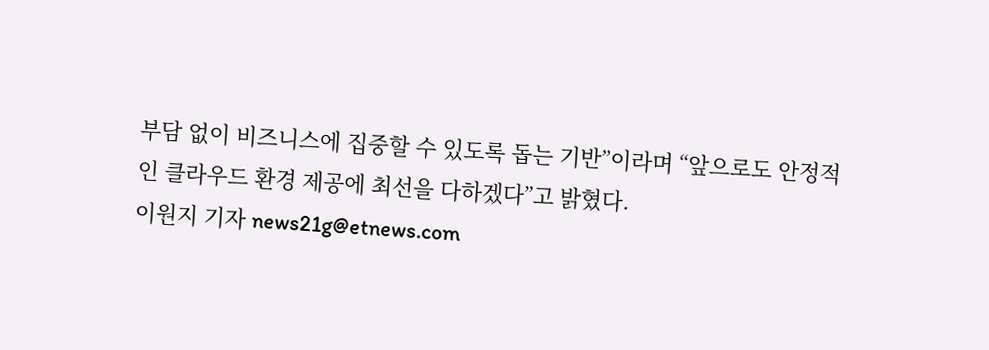부담 없이 비즈니스에 집중할 수 있도록 돕는 기반”이라며 “앞으로도 안정적인 클라우드 환경 제공에 최선을 다하겠다”고 밝혔다.
이원지 기자 news21g@etnews.com